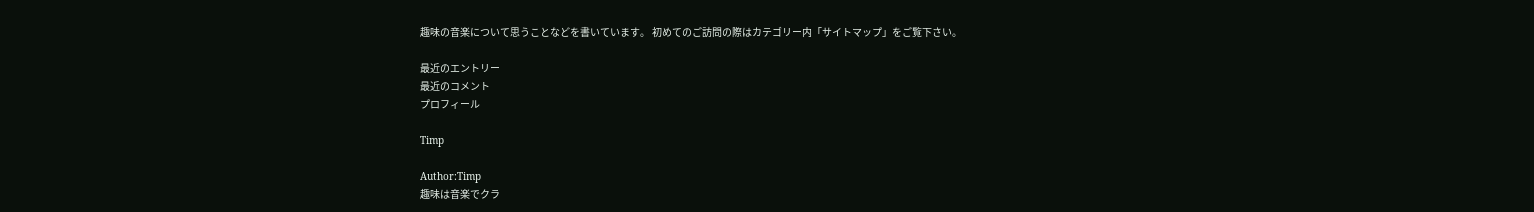趣味の音楽について思うことなどを書いています。 初めてのご訪問の際はカテゴリー内「サイトマップ」をご覧下さい。

最近のエントリー
最近のコメント
プロフィール

Timp

Author:Timp
趣味は音楽でクラ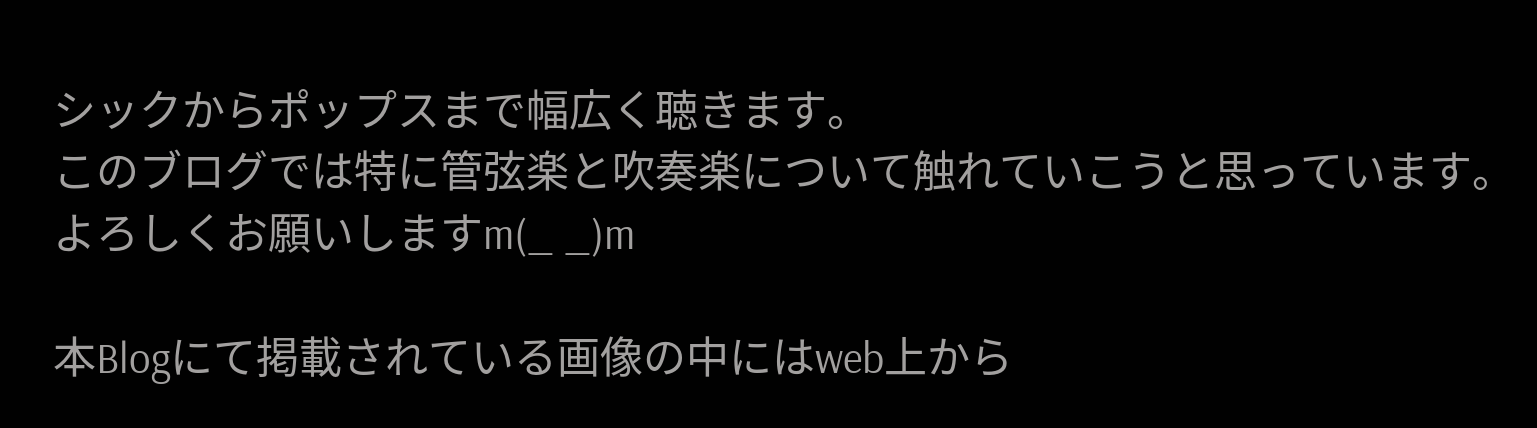シックからポップスまで幅広く聴きます。
このブログでは特に管弦楽と吹奏楽について触れていこうと思っています。
よろしくお願いしますm(_ _)m

本Blogにて掲載されている画像の中にはweb上から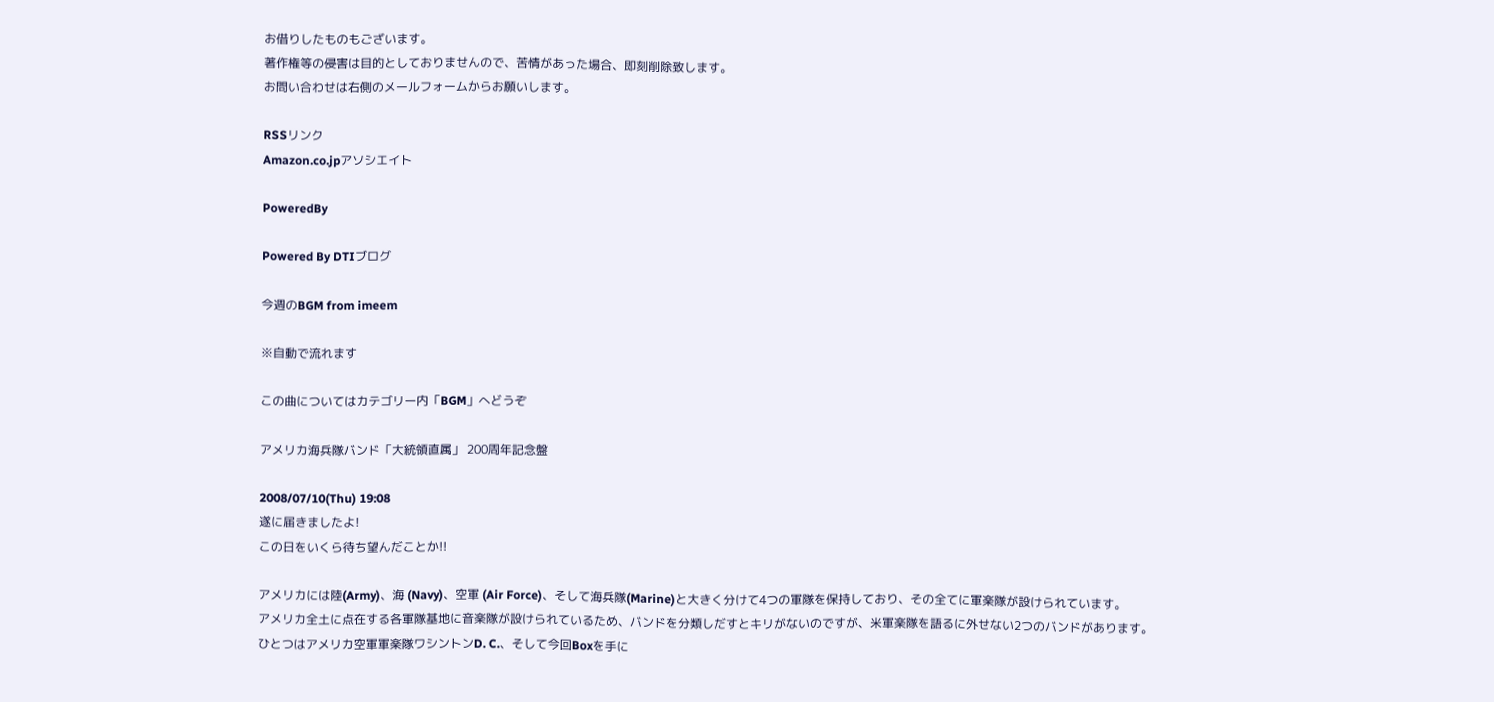お借りしたものもございます。
著作権等の侵害は目的としておりませんので、苦情があった場合、即刻削除致します。
お問い合わせは右側のメールフォームからお願いします。

RSSリンク
Amazon.co.jpアソシエイト

PoweredBy

Powered By DTIブログ

今週のBGM from imeem

※自動で流れます

この曲についてはカテゴリー内「BGM」へどうぞ

アメリカ海兵隊バンド「大統領直属」 200周年記念盤

2008/07/10(Thu) 19:08
遂に届きましたよ!
この日をいくら待ち望んだことか!!

アメリカには陸(Army)、海 (Navy)、空軍 (Air Force)、そして海兵隊(Marine)と大きく分けて4つの軍隊を保持しており、その全てに軍楽隊が設けられています。
アメリカ全土に点在する各軍隊基地に音楽隊が設けられているため、バンドを分類しだすとキリがないのですが、米軍楽隊を語るに外せない2つのバンドがあります。
ひとつはアメリカ空軍軍楽隊ワシントンD. C.、そして今回Boxを手に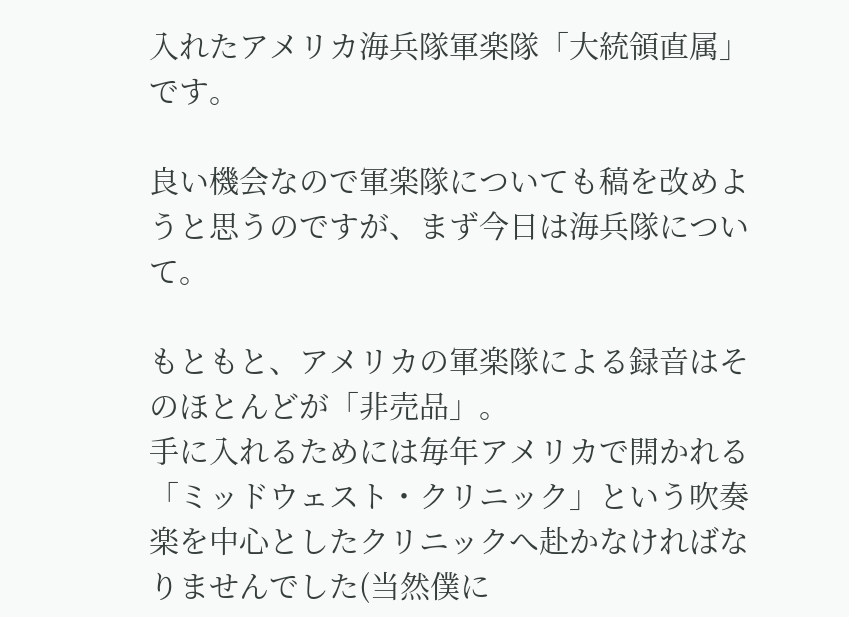入れたアメリカ海兵隊軍楽隊「大統領直属」です。

良い機会なので軍楽隊についても稿を改めようと思うのですが、まず今日は海兵隊について。

もともと、アメリカの軍楽隊による録音はそのほとんどが「非売品」。
手に入れるためには毎年アメリカで開かれる「ミッドウェスト・クリニック」という吹奏楽を中心としたクリニックへ赴かなければなりませんでした(当然僕に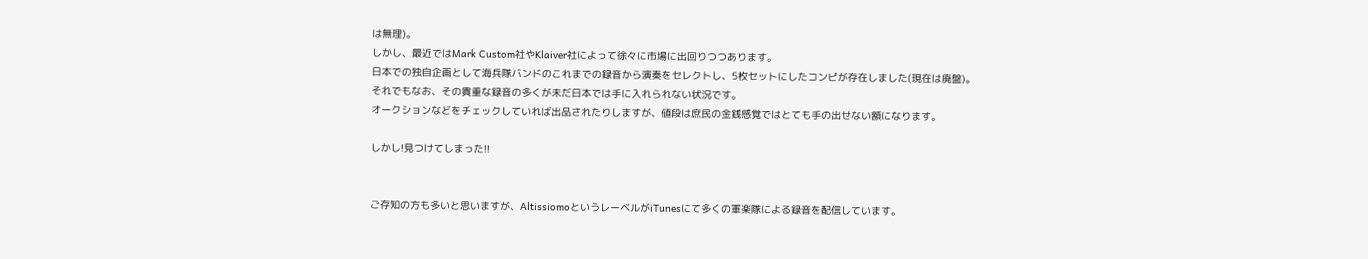は無理)。
しかし、最近ではMark Custom社やKlaiver社によって徐々に市場に出回りつつあります。
日本での独自企画として海兵隊バンドのこれまでの録音から演奏をセレクトし、5枚セットにしたコンピが存在しました(現在は廃盤)。
それでもなお、その貴重な録音の多くが未だ日本では手に入れられない状況です。
オークションなどをチェックしていれば出品されたりしますが、値段は庶民の金銭感覚ではとても手の出せない額になります。

しかし!見つけてしまった!!


ご存知の方も多いと思いますが、AltissiomoというレーベルがiTunesにて多くの軍楽隊による録音を配信しています。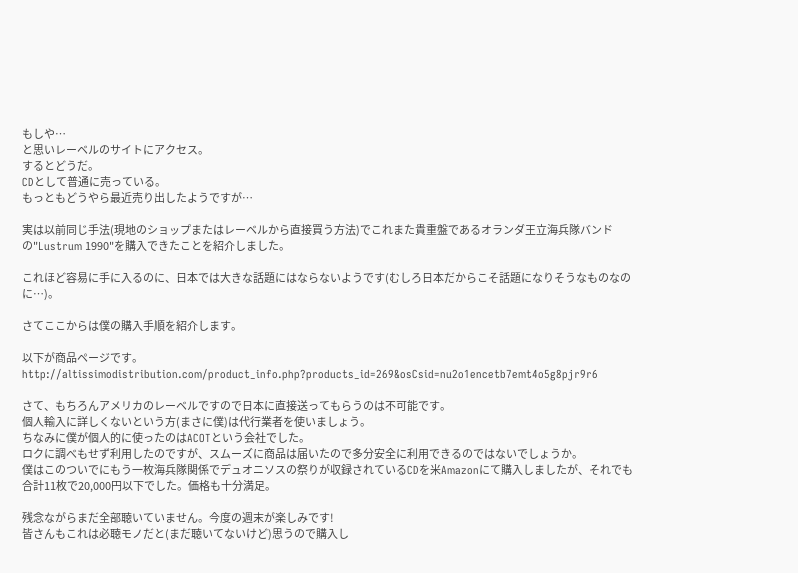もしや…
と思いレーベルのサイトにアクセス。
するとどうだ。
CDとして普通に売っている。
もっともどうやら最近売り出したようですが…

実は以前同じ手法(現地のショップまたはレーベルから直接買う方法)でこれまた貴重盤であるオランダ王立海兵隊バンドの"Lustrum 1990"を購入できたことを紹介しました。

これほど容易に手に入るのに、日本では大きな話題にはならないようです(むしろ日本だからこそ話題になりそうなものなのに…)。

さてここからは僕の購入手順を紹介します。

以下が商品ページです。
http://altissimodistribution.com/product_info.php?products_id=269&osCsid=nu2o1encetb7emt4o5g8pjr9r6

さて、もちろんアメリカのレーベルですので日本に直接送ってもらうのは不可能です。
個人輸入に詳しくないという方(まさに僕)は代行業者を使いましょう。
ちなみに僕が個人的に使ったのはACOTという会社でした。
ロクに調べもせず利用したのですが、スムーズに商品は届いたので多分安全に利用できるのではないでしょうか。
僕はこのついでにもう一枚海兵隊関係でデュオニソスの祭りが収録されているCDを米Amazonにて購入しましたが、それでも合計11枚で20,000円以下でした。価格も十分満足。

残念ながらまだ全部聴いていません。今度の週末が楽しみです!
皆さんもこれは必聴モノだと(まだ聴いてないけど)思うので購入し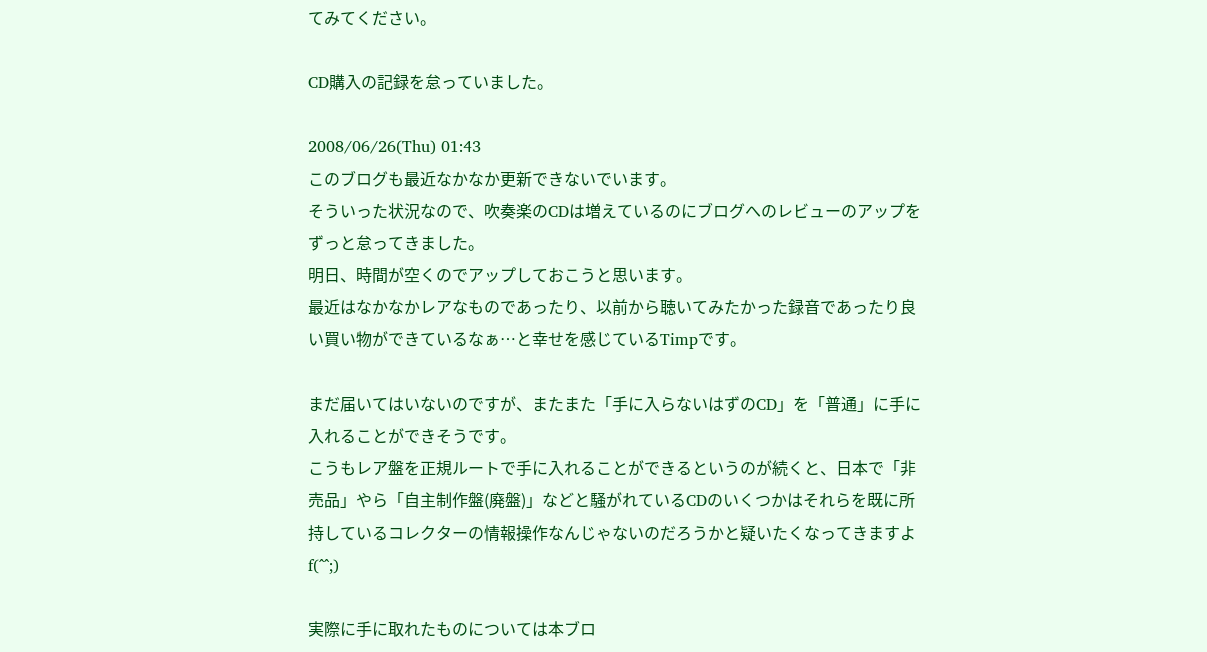てみてください。

CD購入の記録を怠っていました。

2008/06/26(Thu) 01:43
このブログも最近なかなか更新できないでいます。
そういった状況なので、吹奏楽のCDは増えているのにブログへのレビューのアップをずっと怠ってきました。
明日、時間が空くのでアップしておこうと思います。
最近はなかなかレアなものであったり、以前から聴いてみたかった録音であったり良い買い物ができているなぁ…と幸せを感じているTimpです。

まだ届いてはいないのですが、またまた「手に入らないはずのCD」を「普通」に手に入れることができそうです。
こうもレア盤を正規ルートで手に入れることができるというのが続くと、日本で「非売品」やら「自主制作盤(廃盤)」などと騒がれているCDのいくつかはそれらを既に所持しているコレクターの情報操作なんじゃないのだろうかと疑いたくなってきますよf(^^;)

実際に手に取れたものについては本ブロ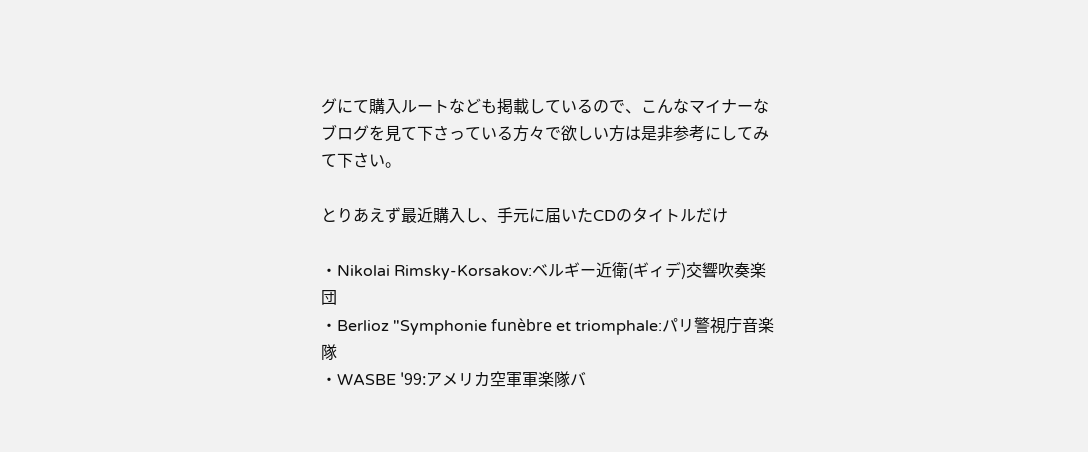グにて購入ルートなども掲載しているので、こんなマイナーなブログを見て下さっている方々で欲しい方は是非参考にしてみて下さい。

とりあえず最近購入し、手元に届いたCDのタイトルだけ

・Nikolai Rimsky-Korsakov:ベルギー近衛(ギィデ)交響吹奏楽団
・Berlioz "Symphonie funèbre et triomphale:パリ警視庁音楽隊
・WASBE '99:アメリカ空軍軍楽隊バ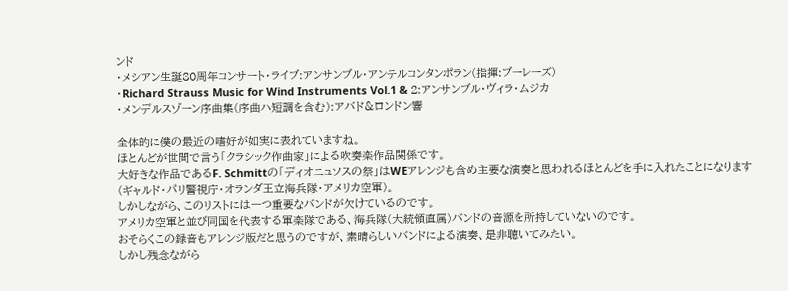ンド
・メシアン生誕80周年コンサート・ライブ:アンサンブル・アンテルコンタンポラン(指揮:ブーレーズ)
・Richard Strauss Music for Wind Instruments Vol.1 & 2:アンサンブル・ヴィラ・ムジカ
・メンデルスゾーン序曲集(序曲ハ短調を含む):アバド&ロンドン響

全体的に僕の最近の嗜好が如実に表れていますね。
ほとんどが世間で言う「クラシック作曲家」による吹奏楽作品関係です。
大好きな作品であるF. Schmittの「ディオニュソスの祭」はWEアレンジも含め主要な演奏と思われるほとんどを手に入れたことになります(ギャルド・パリ警視庁・オランダ王立海兵隊・アメリカ空軍)。
しかしながら、このリストには一つ重要なバンドが欠けているのです。
アメリカ空軍と並び同国を代表する軍楽隊である、海兵隊(大統領直属)バンドの音源を所持していないのです。
おそらくこの録音もアレンジ版だと思うのですが、素晴らしいバンドによる演奏、是非聴いてみたい。
しかし残念ながら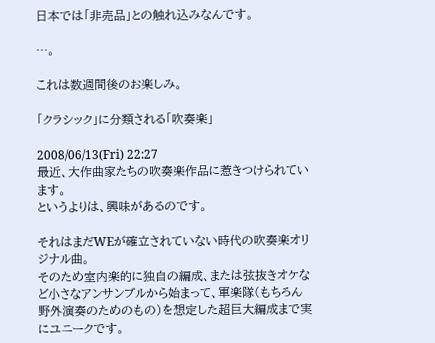日本では「非売品」との触れ込みなんです。

…。

これは数週間後のお楽しみ。

「クラシック」に分類される「吹奏楽」

2008/06/13(Fri) 22:27
最近、大作曲家たちの吹奏楽作品に惹きつけられています。
というよりは、興味があるのです。

それはまだWEが確立されていない時代の吹奏楽オリジナル曲。
そのため室内楽的に独自の編成、または弦抜きオケなど小さなアンサンブルから始まって、軍楽隊(もちろん野外演奏のためのもの)を想定した超巨大編成まで実にユニークです。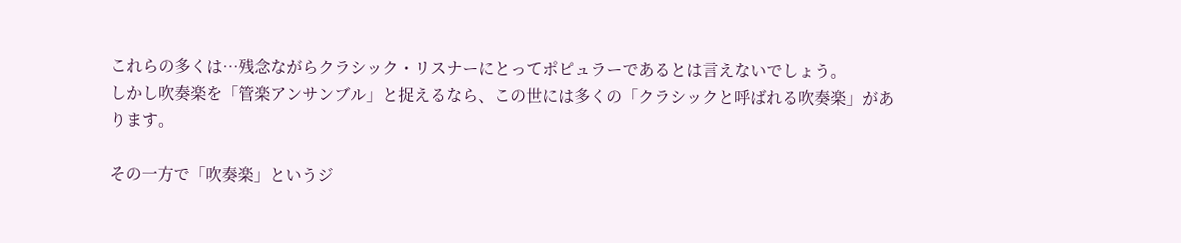これらの多くは…残念ながらクラシック・リスナーにとってポピュラーであるとは言えないでしょう。
しかし吹奏楽を「管楽アンサンブル」と捉えるなら、この世には多くの「クラシックと呼ばれる吹奏楽」があります。

その一方で「吹奏楽」というジ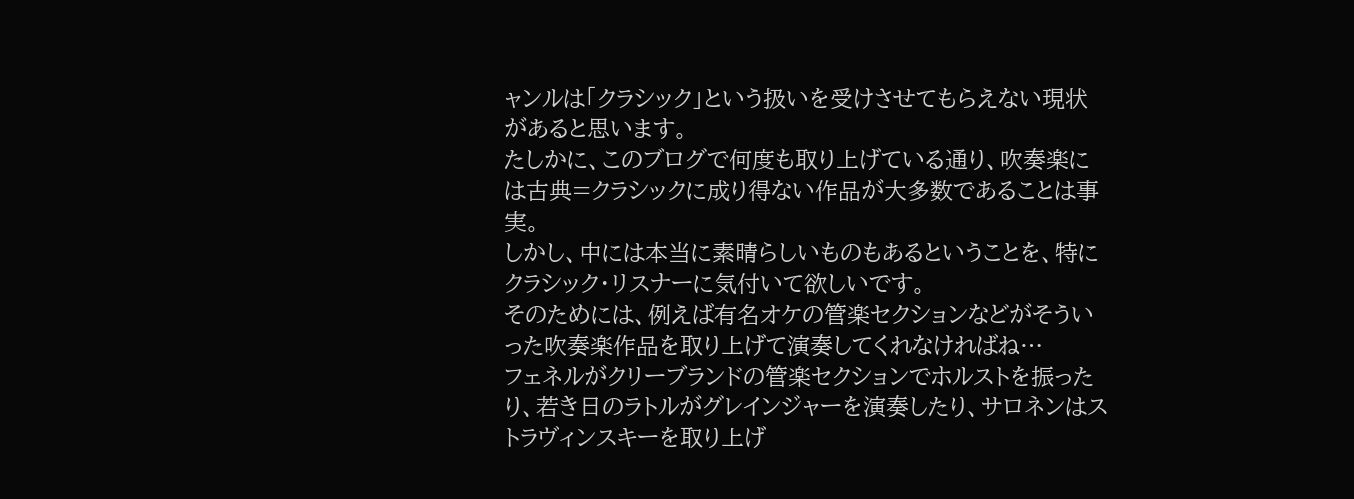ャンルは「クラシック」という扱いを受けさせてもらえない現状があると思います。
たしかに、このブログで何度も取り上げている通り、吹奏楽には古典=クラシックに成り得ない作品が大多数であることは事実。
しかし、中には本当に素晴らしいものもあるということを、特にクラシック・リスナーに気付いて欲しいです。
そのためには、例えば有名オケの管楽セクションなどがそういった吹奏楽作品を取り上げて演奏してくれなければね…
フェネルがクリーブランドの管楽セクションでホルストを振ったり、若き日のラトルがグレインジャーを演奏したり、サロネンはストラヴィンスキーを取り上げ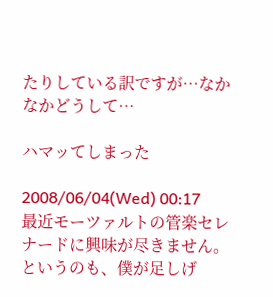たりしている訳ですが…なかなかどうして…

ハマッてしまった

2008/06/04(Wed) 00:17
最近モーツァルトの管楽セレナードに興味が尽きません。
というのも、僕が足しげ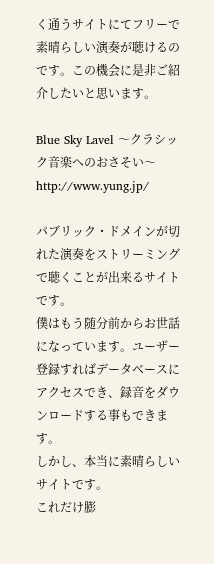く通うサイトにてフリーで素晴らしい演奏が聴けるのです。この機会に是非ご紹介したいと思います。

Blue Sky Lavel 〜クラシック音楽へのおさそい〜
http://www.yung.jp/

パブリック・ドメインが切れた演奏をストリーミングで聴くことが出来るサイトです。
僕はもう随分前からお世話になっています。ユーザー登録すればデータベースにアクセスでき、録音をダウンロードする事もできます。
しかし、本当に素晴らしいサイトです。
これだけ膨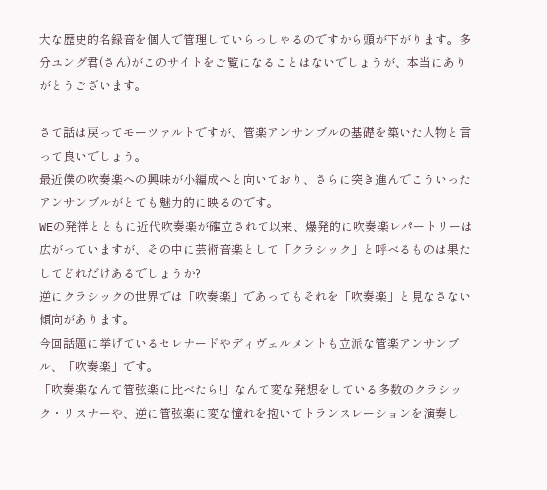大な歴史的名録音を個人で管理していらっしゃるのですから頭が下がります。多分ユング君(さん)がこのサイトをご覧になることはないでしょうが、本当にありがとうございます。

さて話は戻ってモーツァルトですが、管楽アンサンブルの基礎を築いた人物と言って良いでしょう。
最近僕の吹奏楽への興味が小編成へと向いており、さらに突き進んでこういったアンサンブルがとても魅力的に映るのです。
WEの発祥とともに近代吹奏楽が確立されて以来、爆発的に吹奏楽レパートリーは広がっていますが、その中に芸術音楽として「クラシック」と呼べるものは果たしてどれだけあるでしょうか?
逆にクラシックの世界では「吹奏楽」であってもそれを「吹奏楽」と見なさない傾向があります。
今回話題に挙げているセレナードやディヴェルメントも立派な管楽アンサンブル、「吹奏楽」です。
「吹奏楽なんて管弦楽に比べたら!」なんて変な発想をしている多数のクラシック・リスナーや、逆に管弦楽に変な憧れを抱いてトランスレーションを演奏し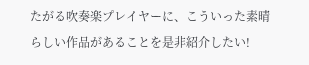たがる吹奏楽プレイヤーに、こういった素晴らしい作品があることを是非紹介したい!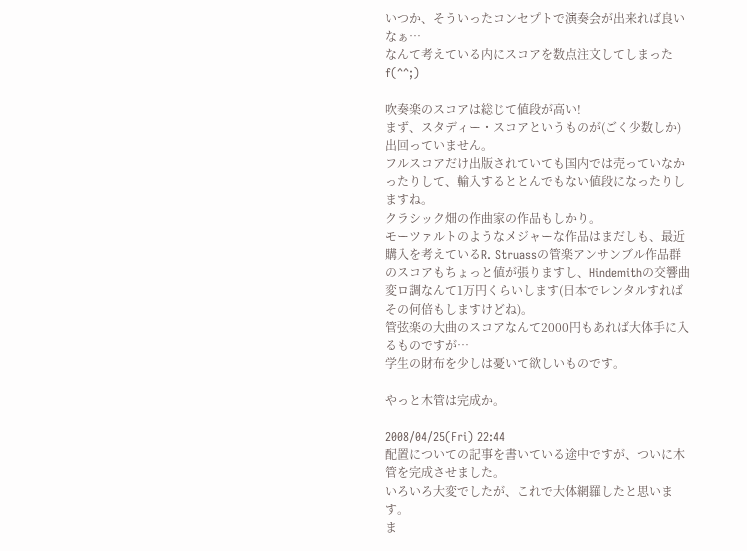いつか、そういったコンセプトで演奏会が出来れば良いなぁ…
なんて考えている内にスコアを数点注文してしまったf(^^;)

吹奏楽のスコアは総じて値段が高い!
まず、スタディー・スコアというものが(ごく少数しか)出回っていません。
フルスコアだけ出版されていても国内では売っていなかったりして、輸入するととんでもない値段になったりしますね。
クラシック畑の作曲家の作品もしかり。
モーツァルトのようなメジャーな作品はまだしも、最近購入を考えているR. Struassの管楽アンサンブル作品群のスコアもちょっと値が張りますし、Hindemithの交響曲変ロ調なんて1万円くらいします(日本でレンタルすればその何倍もしますけどね)。
管弦楽の大曲のスコアなんて2000円もあれば大体手に入るものですが…
学生の財布を少しは憂いて欲しいものです。

やっと木管は完成か。

2008/04/25(Fri) 22:44
配置についての記事を書いている途中ですが、ついに木管を完成させました。
いろいろ大変でしたが、これで大体網羅したと思います。
ま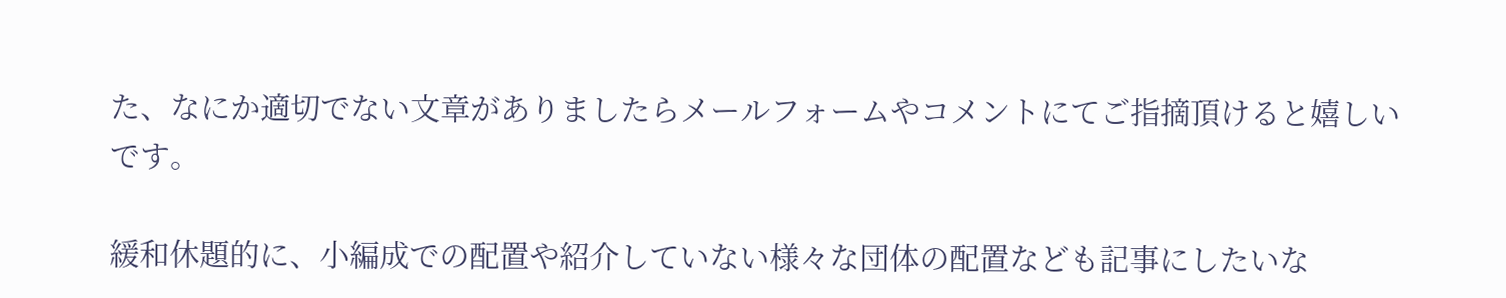た、なにか適切でない文章がありましたらメールフォームやコメントにてご指摘頂けると嬉しいです。

緩和休題的に、小編成での配置や紹介していない様々な団体の配置なども記事にしたいな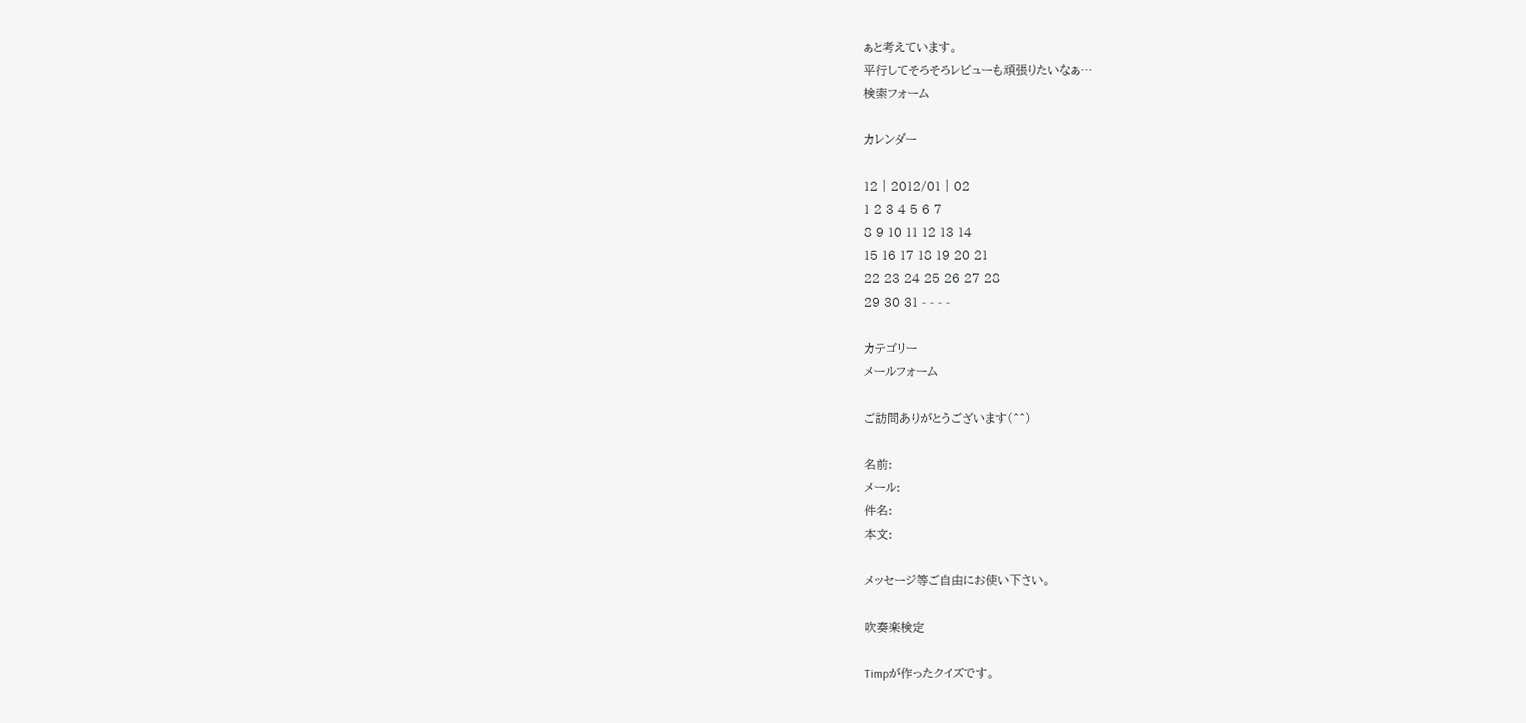ぁと考えています。
平行してそろそろレビューも頑張りたいなぁ…
検索フォーム

カレンダー

12 | 2012/01 | 02
1 2 3 4 5 6 7
8 9 10 11 12 13 14
15 16 17 18 19 20 21
22 23 24 25 26 27 28
29 30 31 - - - -

カテゴリー
メールフォーム

ご訪問ありがとうございます(^^)

名前:
メール:
件名:
本文:

メッセージ等ご自由にお使い下さい。

吹奏楽検定

Timpが作ったクイズです。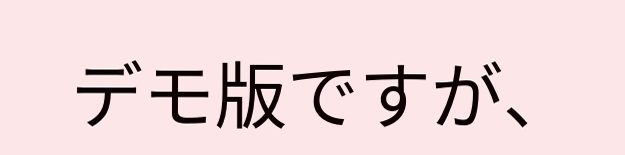デモ版ですが、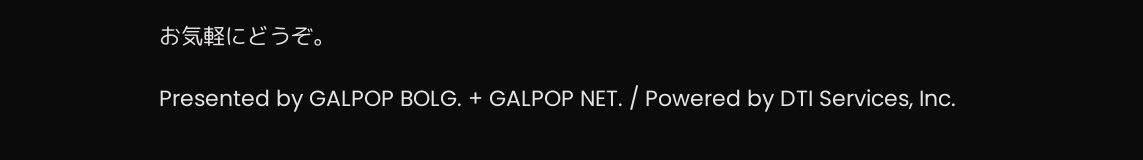お気軽にどうぞ。

Presented by GALPOP BOLG. + GALPOP NET. / Powered by DTI Services, Inc.